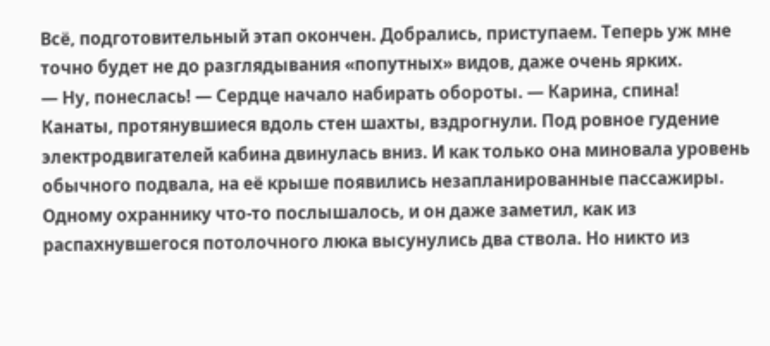Всё, подготовительный этап окончен. Добрались, приступаем. Теперь уж мне точно будет не до разглядывания «попутных» видов, даже очень ярких.
— Ну, понеслась! — Сердце начало набирать обороты. — Карина, спина!
Канаты, протянувшиеся вдоль стен шахты, вздрогнули. Под ровное гудение электродвигателей кабина двинулась вниз. И как только она миновала уровень обычного подвала, на её крыше появились незапланированные пассажиры. Одному охраннику что-то послышалось, и он даже заметил, как из распахнувшегося потолочного люка высунулись два ствола. Но никто из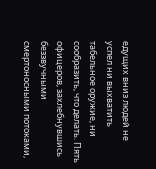едущих вниз людей не успел ни выхватить табельное оружие, ни сообразить, что делать. Пять офицеров, захлебнувшись беззвучными смертоносными потоками,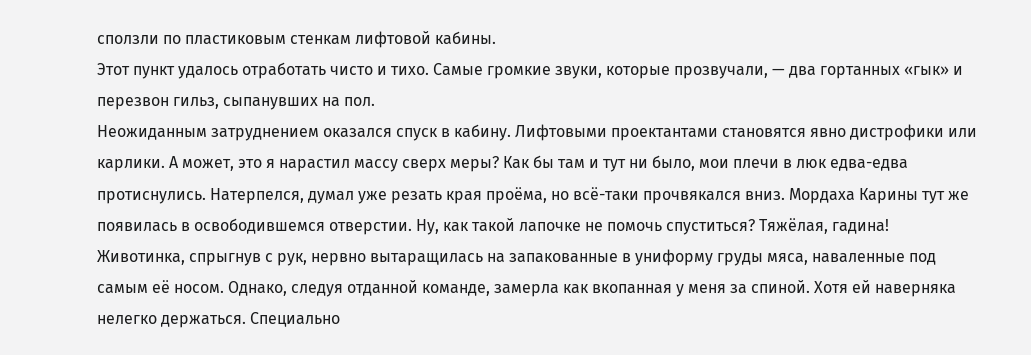сползли по пластиковым стенкам лифтовой кабины.
Этот пункт удалось отработать чисто и тихо. Самые громкие звуки, которые прозвучали, — два гортанных «гык» и перезвон гильз, сыпанувших на пол.
Неожиданным затруднением оказался спуск в кабину. Лифтовыми проектантами становятся явно дистрофики или карлики. А может, это я нарастил массу сверх меры? Как бы там и тут ни было, мои плечи в люк едва-едва протиснулись. Натерпелся, думал уже резать края проёма, но всё-таки прочвякался вниз. Мордаха Карины тут же появилась в освободившемся отверстии. Ну, как такой лапочке не помочь спуститься? Тяжёлая, гадина!
Животинка, спрыгнув с рук, нервно вытаращилась на запакованные в униформу груды мяса, наваленные под самым её носом. Однако, следуя отданной команде, замерла как вкопанная у меня за спиной. Хотя ей наверняка нелегко держаться. Специально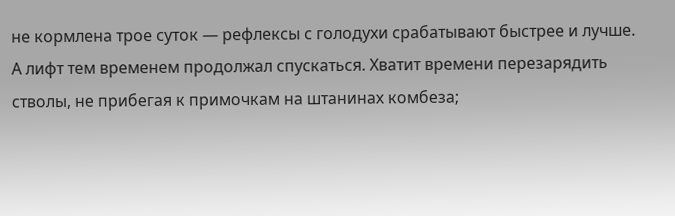не кормлена трое суток — рефлексы с голодухи срабатывают быстрее и лучше.
А лифт тем временем продолжал спускаться. Хватит времени перезарядить стволы, не прибегая к примочкам на штанинах комбеза;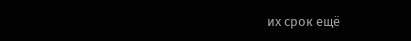их срок ещё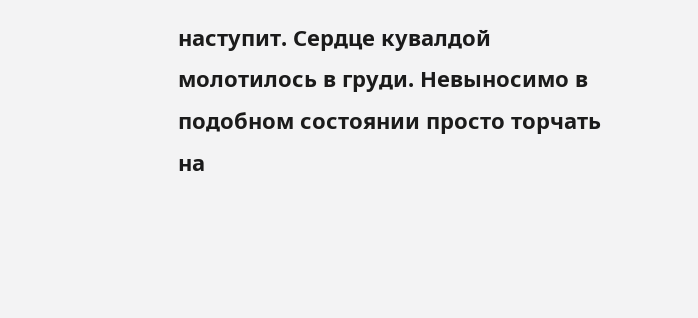наступит. Сердце кувалдой молотилось в груди. Невыносимо в подобном состоянии просто торчать на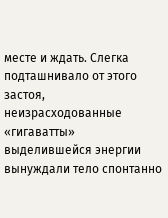месте и ждать. Слегка подташнивало от этого застоя, неизрасходованные «гигаватты» выделившейся энергии вынуждали тело спонтанно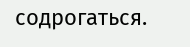содрогаться.